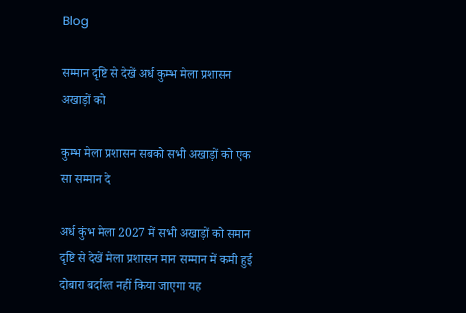Blog

सम्मान दृष्टि से देखें अर्ध कुम्भ मेला प्रशासन अखाड़ों को

कुम्भ मेला प्रशासन सबको सभी अखाड़ों को एक सा सम्मान दे

अर्ध कुंभ मेला 2027 में सभी अखाड़ों को समान दृष्टि से देखें मेला प्रशासन मान सम्मान में कमी हुई दोबारा बर्दाश्त नहीं किया जाएगा यह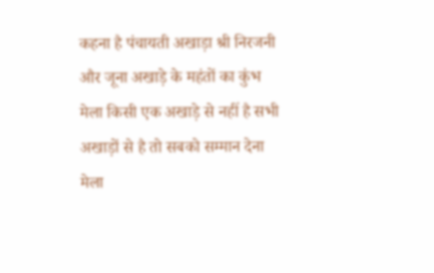कहना है पंचायती अखाड़ा श्री निरजनी और जूना अखाड़े के महंतों का कुंभ मेला किसी एक अखाड़े से नहीं है सभी अखाड़ों से है तो सबको सम्मान देना मेला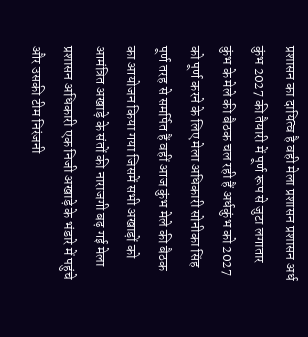प्रशासन का दायित्व है वही मेला प्रशासन प्रशासन अर्ध कुंभ 2027 की तैयारी में पूर्ण रूप से जुटा लगातार कुंभ के मेले की बैठक चल रही हैं अर्धकुंभ को 2027 को पूर्ण करने के लिए मेला अधिकारी सोनीका सिंह पूर्ण तरह से समर्पित हैं वहीं आज कुंभ मेले की बैठक का आयोजन किया गया जिसमें सभी अखाड़ों को आमंत्रित अखाड़े के संतों की नाराजगी बढ़ गई मेला प्रशासन अधिकारी एक निजी अखाड़े के भंडारे में पहुंचे और उसकी टीम निरंजनी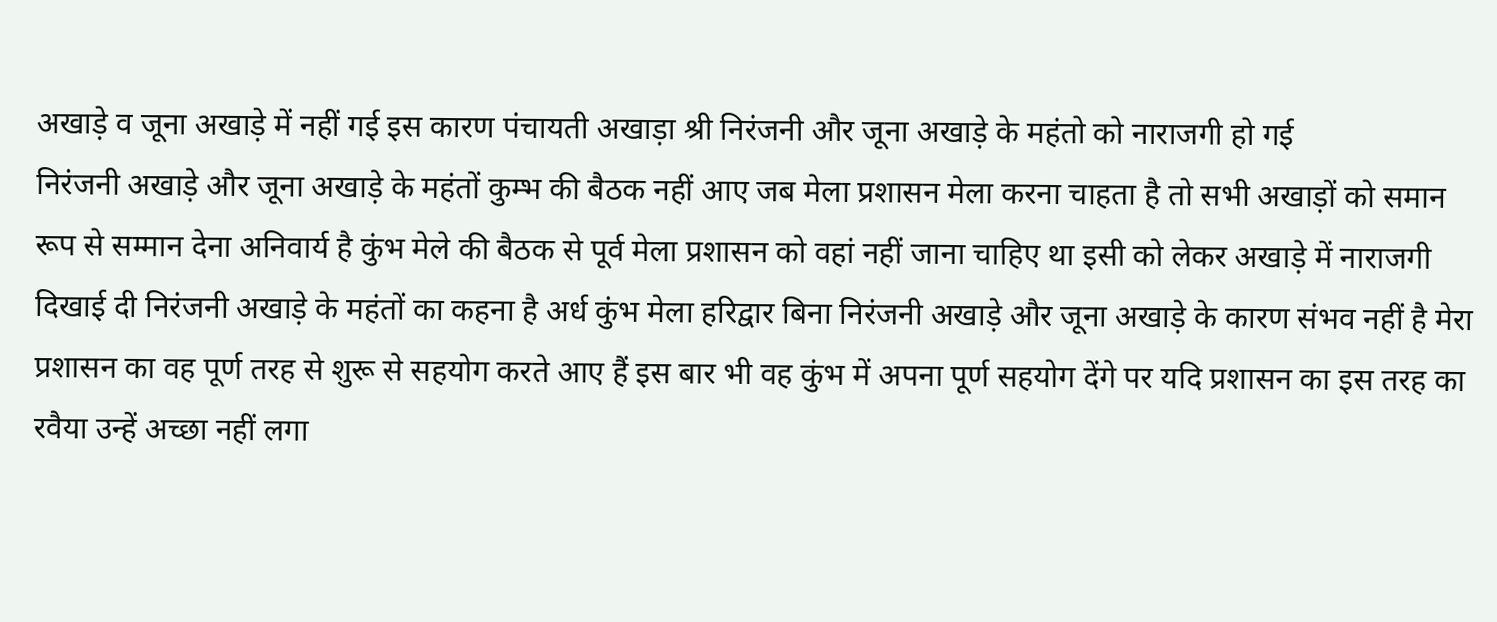अखाड़े व जूना अखाड़े में नहीं गई इस कारण पंचायती अखाड़ा श्री निरंजनी और जूना अखाड़े के महंतो को नाराजगी हो गई
निरंजनी अखाड़े और जूना अखाड़े के महंतों कुम्भ की बैठक नहीं आए जब मेला प्रशासन मेला करना चाहता है तो सभी अखाड़ों को समान रूप से सम्मान देना अनिवार्य है कुंभ मेले की बैठक से पूर्व मेला प्रशासन को वहां नहीं जाना चाहिए था इसी को लेकर अखाड़े में नाराजगी दिखाई दी निरंजनी अखाड़े के महंतों का कहना है अर्ध कुंभ मेला हरिद्वार बिना निरंजनी अखाड़े और जूना अखाड़े के कारण संभव नहीं है मेरा प्रशासन का वह पूर्ण तरह से शुरू से सहयोग करते आए हैं इस बार भी वह कुंभ में अपना पूर्ण सहयोग देंगे पर यदि प्रशासन का इस तरह का रवैया उन्हें अच्छा नहीं लगा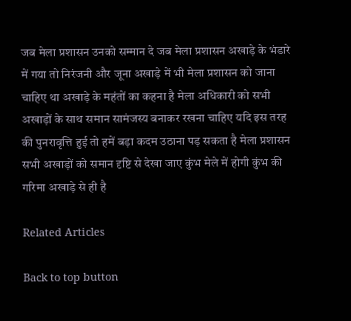जब मेला प्रशासन उनको सम्मान दे जब मेला प्रशासन अखाड़े के भंडारे में गया तो निरंजनी और जूना अखाड़े में भी मेला प्रशासन को जाना चाहिए था अखाड़े के महंतों का कहना है मेला अधिकारी को सभी अखाड़ों के साथ समान सामंजस्य बनाकर रखना चाहिए यदि इस तरह की पुनरावृत्ति हुई तो हमें बड़ा कदम उठाना पड़ सकता है मेला प्रशासन सभी अखाड़ों को समान दृष्टि से देखा जाए कुंभ मेले में होगी कुंभ की गरिमा अखाड़े से ही है

Related Articles

Back to top button